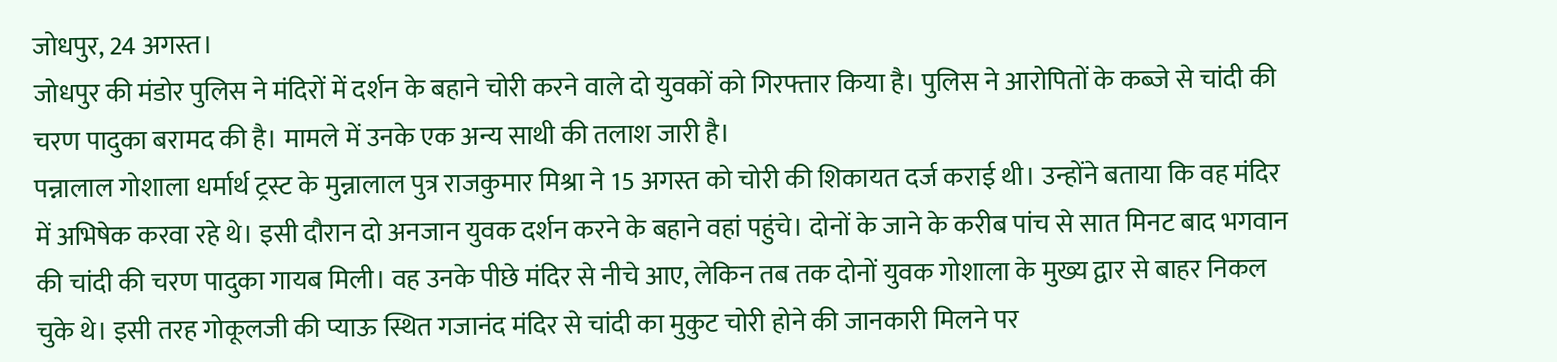जोधपुर, 24 अगस्त।
जोधपुर की मंडोर पुलिस ने मंदिरों में दर्शन के बहाने चोरी करने वाले दो युवकों को गिरफ्तार किया है। पुलिस ने आरोपितों के कब्जे से चांदी की चरण पादुका बरामद की है। मामले में उनके एक अन्य साथी की तलाश जारी है।
पन्नालाल गोशाला धर्मार्थ ट्रस्ट के मुन्नालाल पुत्र राजकुमार मिश्रा ने 15 अगस्त को चोरी की शिकायत दर्ज कराई थी। उन्होंने बताया कि वह मंदिर में अभिषेक करवा रहे थे। इसी दौरान दो अनजान युवक दर्शन करने के बहाने वहां पहुंचे। दोनों के जाने के करीब पांच से सात मिनट बाद भगवान की चांदी की चरण पादुका गायब मिली। वह उनके पीछे मंदिर से नीचे आए, लेकिन तब तक दोनों युवक गोशाला के मुख्य द्वार से बाहर निकल चुके थे। इसी तरह गोकूलजी की प्याऊ स्थित गजानंद मंदिर से चांदी का मुकुट चोरी होने की जानकारी मिलने पर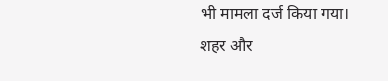भी मामला दर्ज किया गया।
शहर और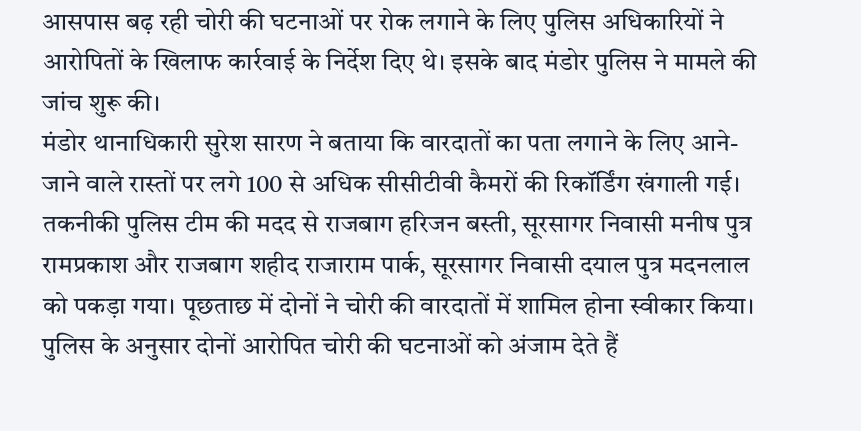आसपास बढ़ रही चोरी की घटनाओं पर रोक लगाने के लिए पुलिस अधिकारियों ने आरोपितों के खिलाफ कार्रवाई के निर्देश दिए थे। इसके बाद मंडोर पुलिस ने मामले की जांच शुरू की।
मंडोर थानाधिकारी सुरेश सारण ने बताया कि वारदातों का पता लगाने के लिए आने-जाने वाले रास्तों पर लगे 100 से अधिक सीसीटीवी कैमरों की रिकॉर्डिंग खंगाली गई। तकनीकी पुलिस टीम की मदद से राजबाग हरिजन बस्ती, सूरसागर निवासी मनीष पुत्र रामप्रकाश और राजबाग शहीद राजाराम पार्क, सूरसागर निवासी दयाल पुत्र मदनलाल को पकड़ा गया। पूछताछ में दोनों ने चोरी की वारदातों में शामिल होना स्वीकार किया।
पुलिस के अनुसार दोनों आरोपित चोरी की घटनाओं को अंजाम देते हैं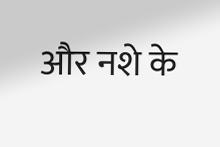और नशे के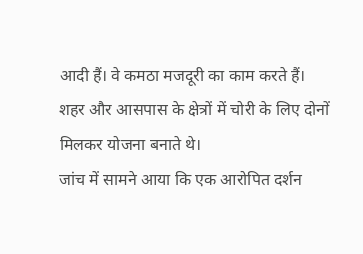आदी हैं। वे कमठा मजदूरी का काम करते हैं। शहर और आसपास के क्षेत्रों में चोरी के लिए दोनों मिलकर योजना बनाते थे।
जांच में सामने आया कि एक आरोपित दर्शन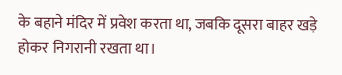के बहाने मंदिर में प्रवेश करता था, जबकि दूसरा बाहर खड़े होकर निगरानी रखता था।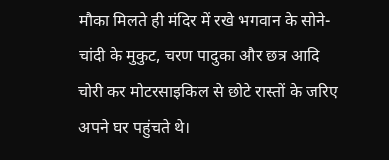मौका मिलते ही मंदिर में रखे भगवान के सोने-चांदी के मुकुट, चरण पादुका और छत्र आदि चोरी कर मोटरसाइकिल से छोटे रास्तों के जरिए अपने घर पहुंचते थे।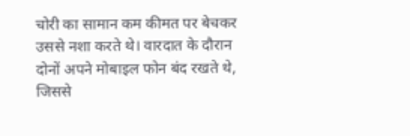चोरी का सामान कम कीमत पर बेचकर उससे नशा करते थे। वारदात के दौरान दोनों अपने मोबाइल फोन बंद रखते थे, जिससे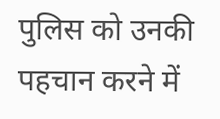पुलिस को उनकी पहचान करने में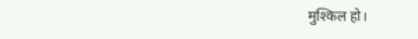मुश्किल हो।